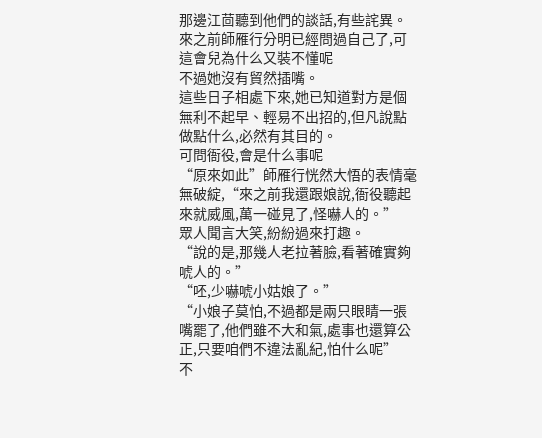那邊江茴聽到他們的談話,有些詫異。
來之前師雁行分明已經問過自己了,可這會兒為什么又裝不懂呢
不過她沒有貿然插嘴。
這些日子相處下來,她已知道對方是個無利不起早、輕易不出招的,但凡說點做點什么,必然有其目的。
可問衙役,會是什么事呢
“原來如此”師雁行恍然大悟的表情毫無破綻,“來之前我還跟娘說,衙役聽起來就威風,萬一碰見了,怪嚇人的。”
眾人聞言大笑,紛紛過來打趣。
“說的是,那幾人老拉著臉,看著確實夠唬人的。”
“呸,少嚇唬小姑娘了。”
“小娘子莫怕,不過都是兩只眼睛一張嘴罷了,他們雖不大和氣,處事也還算公正,只要咱們不違法亂紀,怕什么呢”
不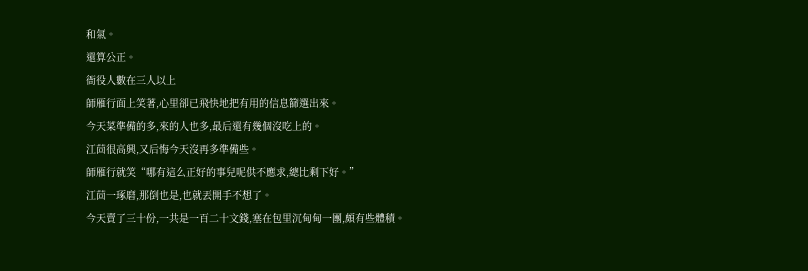和氣。
還算公正。
衙役人數在三人以上
師雁行面上笑著,心里卻已飛快地把有用的信息篩選出來。
今天菜準備的多,來的人也多,最后還有幾個沒吃上的。
江茴很高興,又后悔今天沒再多準備些。
師雁行就笑“哪有這么正好的事兒呢供不應求,總比剩下好。”
江茴一琢磨,那倒也是,也就丟開手不想了。
今天賣了三十份,一共是一百二十文錢,塞在包里沉甸甸一團,頗有些體積。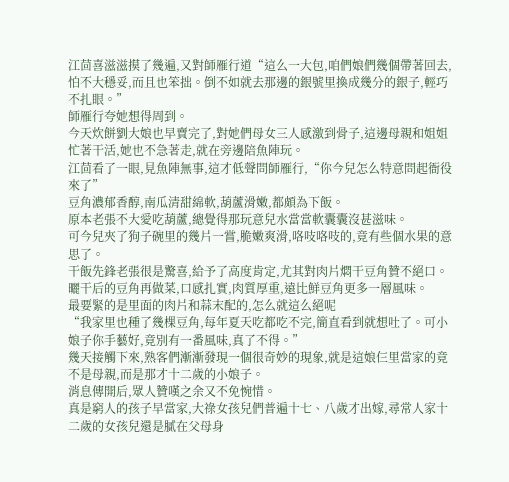江茴喜滋滋摸了幾遍,又對師雁行道“這么一大包,咱們娘們幾個帶著回去,怕不大穩妥,而且也笨拙。倒不如就去那邊的銀號里換成幾分的銀子,輕巧不扎眼。”
師雁行夸她想得周到。
今天炊餅劉大娘也早賣完了,對她們母女三人感激到骨子,這邊母親和姐姐忙著干活,她也不急著走,就在旁邊陪魚陣玩。
江茴看了一眼,見魚陣無事,這才低聲問師雁行,“你今兒怎么特意問起衙役來了”
豆角濃郁香醇,南瓜清甜綿軟,葫蘆滑嫩,都頗為下飯。
原本老張不大愛吃葫蘆,總覺得那玩意兒水當當軟囊囊沒甚滋味。
可今兒夾了狗子碗里的幾片一嘗,脆嫩爽滑,咯吱咯吱的,竟有些個水果的意思了。
干飯先鋒老張很是驚喜,給予了高度肯定,尤其對肉片燜干豆角贊不絕口。
曬干后的豆角再做菜,口感扎實,肉質厚重,遠比鮮豆角更多一層風味。
最要緊的是里面的肉片和蒜末配的,怎么就這么絕呢
“我家里也種了幾棵豆角,每年夏天吃都吃不完,簡直看到就想吐了。可小娘子你手藝好,竟別有一番風味,真了不得。”
幾天接觸下來,熟客們漸漸發現一個很奇妙的現象,就是這娘仨里當家的竟不是母親,而是那才十二歲的小娘子。
消息傳開后,眾人贊嘆之余又不免惋惜。
真是窮人的孩子早當家,大祿女孩兒們普遍十七、八歲才出嫁,尋常人家十二歲的女孩兒還是膩在父母身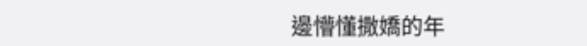邊懵懂撒嬌的年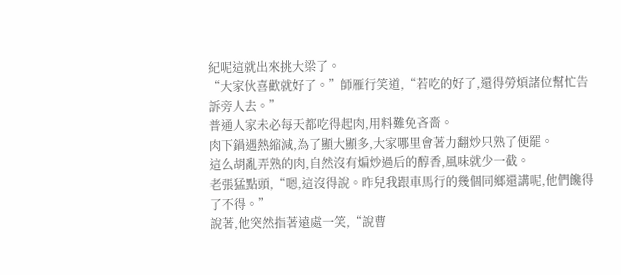紀呢這就出來挑大梁了。
“大家伙喜歡就好了。”師雁行笑道,“若吃的好了,還得勞煩諸位幫忙告訴旁人去。”
普通人家未必每天都吃得起肉,用料難免吝嗇。
肉下鍋遇熱縮減,為了顯大顯多,大家哪里會著力翻炒只熟了便罷。
這么胡亂弄熟的肉,自然沒有煸炒過后的醇香,風味就少一截。
老張猛點頭,“嗯,這沒得說。昨兒我跟車馬行的幾個同鄉還講呢,他們饞得了不得。”
說著,他突然指著遠處一笑,“說曹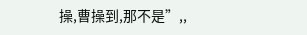操,曹操到,那不是”,,